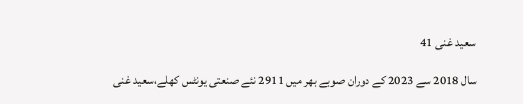سعید غنی 41

سال 2018 سے 2023 کے دوران صوبے بھر میں 2911 نئے صنعتی یونٹس کھلے،سعید غنی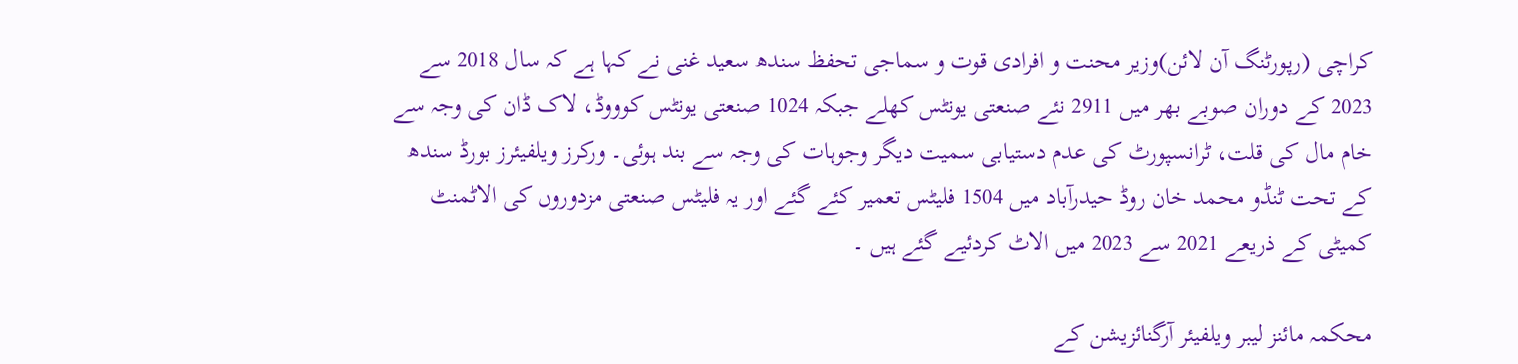کراچی (رپورٹنگ آن لائن)وزیر محنت و افرادی قوت و سماجی تحفظ سندھ سعید غنی نے کہا ہے کہ سال 2018 سے 2023 کے دوران صوبے بھر میں 2911 نئے صنعتی یونٹس کھلے جبکہ 1024 صنعتی یونٹس کوووڈ، لاک ڈان کی وجہ سے خام مال کی قلت، ٹرانسپورٹ کی عدم دستیابی سمیت دیگر وجوہات کی وجہ سے بند ہوئی۔ ورکرز ویلفیئرز بورڈ سندھ کے تحت ٹنڈو محمد خان روڈ حیدرآباد میں 1504 فلیٹس تعمیر کئے گئے اور یہ فلیٹس صنعتی مزدوروں کی الاٹمنٹ کمیٹی کے ذریعے 2021 سے 2023 میں الاٹ کردئیے گئے ہیں ۔

محکمہ مائنز لیبر ویلفیئر آرگنائزیشن کے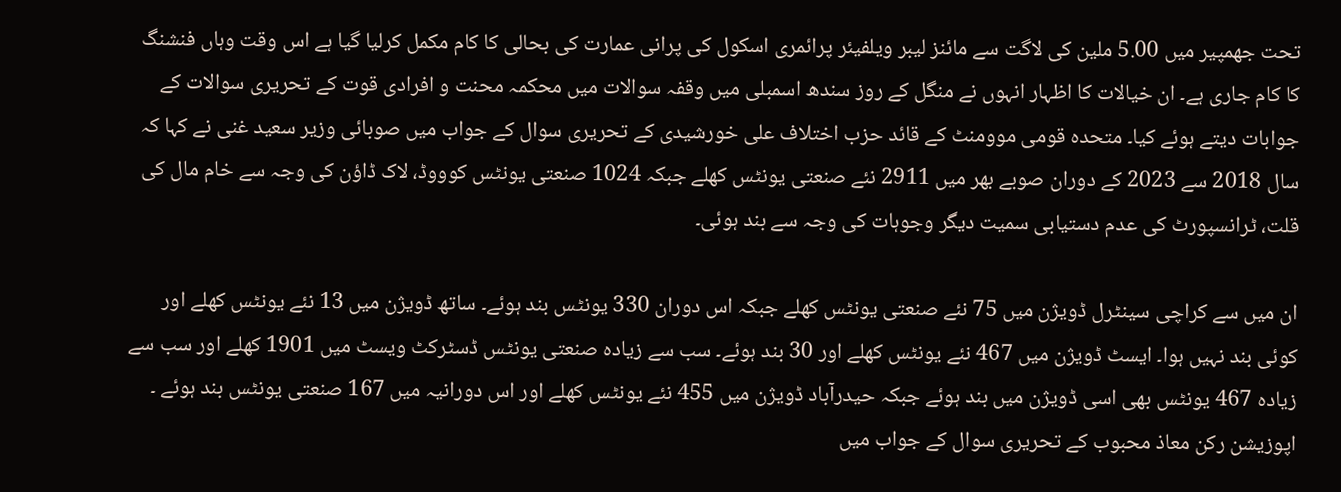تحت جھمپیر میں 5.00 ملین کی لاگت سے مائنز لیبر ویلفیئر پرائمری اسکول کی پرانی عمارت کی بحالی کا کام مکمل کرلیا گیا ہے اس وقت وہاں فنشنگ کا کام جاری ہے۔ ان خیالات کا اظہار انہوں نے منگل کے روز سندھ اسمبلی میں وقفہ سوالات میں محکمہ محنت و افرادی قوت کے تحریری سوالات کے جوابات دیتے ہوئے کیا۔ متحدہ قومی موومنٹ کے قائد حزب اختلاف علی خورشیدی کے تحریری سوال کے جواب میں صوبائی وزیر سعید غنی نے کہا کہ سال 2018 سے 2023 کے دوران صوبے بھر میں 2911 نئے صنعتی یونٹس کھلے جبکہ 1024 صنعتی یونٹس کوووڈ، لاک ڈاؤن کی وجہ سے خام مال کی قلت، ٹرانسپورٹ کی عدم دستیابی سمیت دیگر وجوہات کی وجہ سے بند ہوئی۔

ان میں سے کراچی سینٹرل ڈویژن میں 75 نئے صنعتی یونٹس کھلے جبکہ اس دوران 330 یونٹس بند ہوئے۔ ساتھ ڈویژن میں 13 نئے یونٹس کھلے اور کوئی بند نہیں ہوا۔ ایسٹ ڈویژن میں 467 نئے یونٹس کھلے اور 30 بند ہوئے۔ سب سے زیادہ صنعتی یونٹس ڈسٹرکٹ ویسٹ میں 1901 کھلے اور سب سے زیادہ 467 یونٹس بھی اسی ڈویژن میں بند ہوئے جبکہ حیدرآباد ڈویژن میں 455 نئے یونٹس کھلے اور اس دورانیہ میں 167 صنعتی یونٹس بند ہوئے ۔ اپوزیشن رکن معاذ محبوب کے تحریری سوال کے جواب میں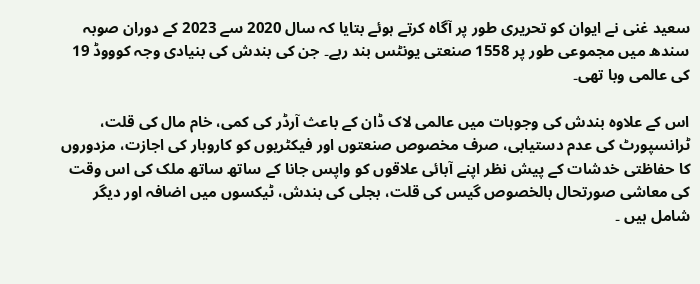سعید غنی نے ایوان کو تحریری طور پر آگاہ کرتے ہوئے بتایا کہ سال 2020 سے 2023 کے دوران صوبہ سندھ میں مجموعی طور پر 1558 صنعتی یونٹس بند رہے۔ جن کی بندش کی بنیادی وجہ کوووڈ 19 کی عالمی وبا تھی۔

اس کے علاوہ بندش کی وجوہات میں عالمی لاک ڈان کے باعث آرڈر کی کمی، خام مال کی قلت، ٹرانسپورٹ کی عدم دستیابی، صرف مخصوص صنعتوں اور فیکٹریوں کو کاروبار کی اجازت، مزدوروں کا حفاظتی خدشات کے پیش نظر اپنے آبائی علاقوں کو واپس جانا کے ساتھ ساتھ ملک کی اس وقت کی معاشی صورتحال بالخصوص گیس کی قلت، بجلی کی بندش، ٹیکسوں میں اضافہ اور دیگر شامل ہیں ۔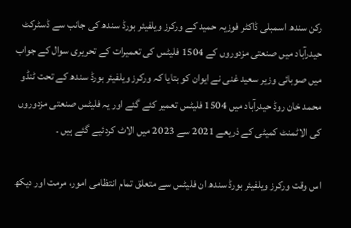رکن سندھ اسمبلی ڈاکٹر فوزیہ حمید کے ورکرز ویلفیئر بورڈ سندھ کی جانب سے ڈسٹرکٹ حیدرآباد میں صنعتی مزدوروں کے 1504 فلیٹس کی تعمیرات کے تحریری سوال کے جواب میں صوبائی وزیر سعید غنی نے ایوان کو بتایا کہ ورکرز ویلفیئر بورڈ سندھ کے تحت ٹنڈو محمد خان روڈ حیدرآباد میں 1504 فلیٹس تعمیر کئے گئے اور یہ فلیٹس صنعتی مزدوروں کی الاٹمنٹ کمیٹی کے ذریعے 2021 سے 2023 میں الاٹ کردئیے گئے ہیں ۔

اس وقت ورکرز ویلفیئر بورڈ سندھ ان فلیٹس سے متعلق تمام انتظامی امور، مرمت اور دیکھ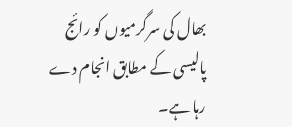بھال کی سرگرمیوں کو رائج پالیسی کے مطابق انجام دے رہا ہے۔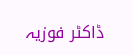ڈاکٹر فوزیہ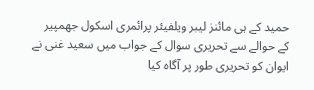حمید کے ہی مائنز لیبر ویلفیئر پرائمری اسکول جھمپیر کے حوالے سے تحریری سوال کے جواب میں سعید غنی نے ایوان کو تحریری طور پر آگاہ کیا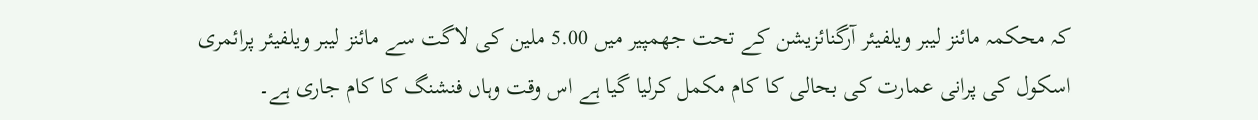کہ محکمہ مائنز لیبر ویلفیئر آرگنائزیشن کے تحت جھمپیر میں 5.00 ملین کی لاگت سے مائنز لیبر ویلفیئر پرائمری اسکول کی پرانی عمارت کی بحالی کا کام مکمل کرلیا گیا ہے اس وقت وہاں فنشنگ کا کام جاری ہے۔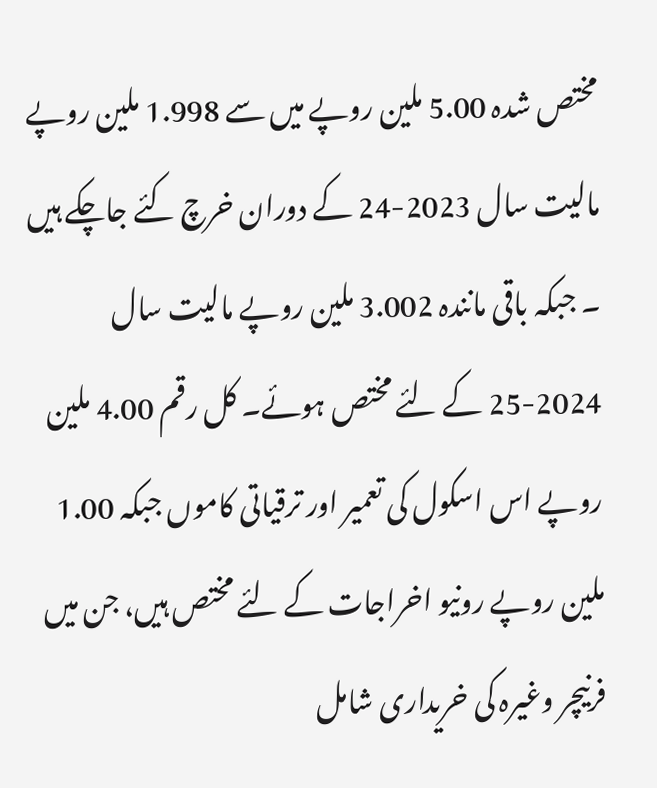مختص شدہ 5.00 ملین روپے میں سے 1.998 ملین روپے مالیت سال 2023-24 کے دوران خرچ کئے جاچکے ہیں ۔ جبکہ باقی مانندہ 3.002 ملین روپے مالیت سال 2024-25 کے لئے مختص ہوئے۔ کل رقم 4.00 ملین روپے اس اسکول کی تعمیر اور ترقیاتی کاموں جبکہ 1.00 ملین روپے رونیو اخراجات کے لئے مختص ہیں، جن میں فرنیچر وغیرہ کی خریداری شامل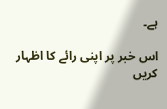ہے۔

اس خبر پر اپنی رائے کا اظہار کریں